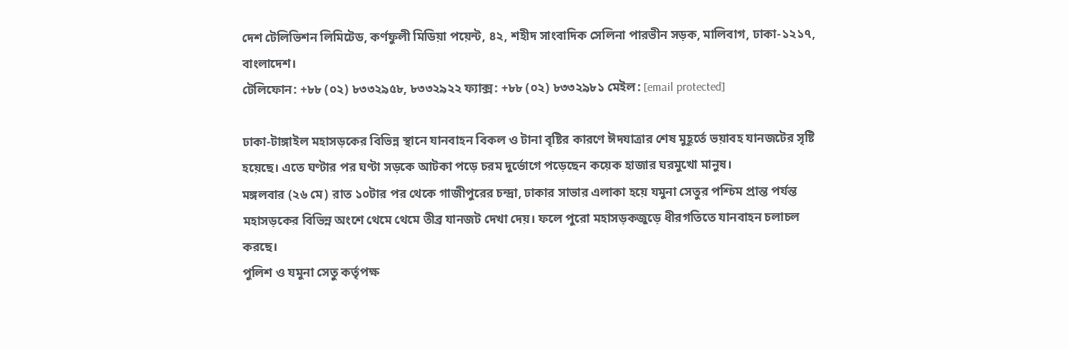দেশ টেলিভিশন লিমিটেড, কর্ণফুলী মিডিয়া পয়েন্ট, ৪২, শহীদ সাংবাদিক সেলিনা পারভীন সড়ক, মালিবাগ, ঢাকা-১২১৭, বাংলাদেশ।
টেলিফোন: +৮৮ (০২) ৮৩৩২৯৫৮, ৮৩৩২৯২২ ফ্যাক্স: +৮৮ (০২) ৮৩৩২৯৮১ মেইল: [email protected]

ঢাকা-টাঙ্গাইল মহাসড়কের বিভিন্ন স্থানে যানবাহন বিকল ও টানা বৃষ্টির কারণে ঈদযাত্রার শেষ মুহূর্তে ভয়াবহ যানজটের সৃষ্টি হয়েছে। এতে ঘণ্টার পর ঘণ্টা সড়কে আটকা পড়ে চরম দুর্ভোগে পড়েছেন কয়েক হাজার ঘরমুখো মানুষ।
মঙ্গলবার (২৬ মে) রাত ১০টার পর থেকে গাজীপুরের চন্দ্রা, ঢাকার সাভার এলাকা হয়ে যমুনা সেতুর পশ্চিম প্রান্ত পর্যন্ত মহাসড়কের বিভিন্ন অংশে থেমে থেমে তীব্র যানজট দেখা দেয়। ফলে পুরো মহাসড়কজুড়ে ধীরগতিতে যানবাহন চলাচল করছে।
পুলিশ ও যমুনা সেতু কর্তৃপক্ষ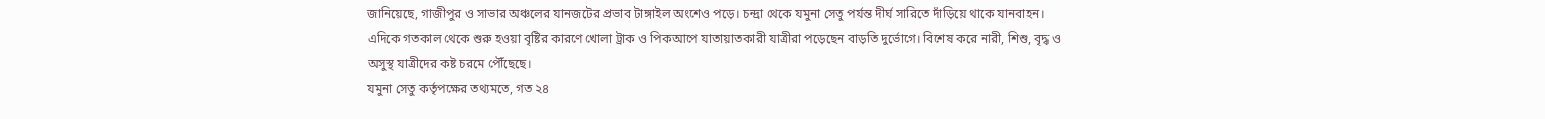জানিয়েছে, গাজীপুর ও সাভার অঞ্চলের যানজটের প্রভাব টাঙ্গাইল অংশেও পড়ে। চন্দ্রা থেকে যমুনা সেতু পর্যন্ত দীর্ঘ সারিতে দাঁড়িয়ে থাকে যানবাহন।
এদিকে গতকাল থেকে শুরু হওয়া বৃষ্টির কারণে খোলা ট্রাক ও পিকআপে যাতায়াতকারী যাত্রীরা পড়েছেন বাড়তি দুর্ভোগে। বিশেষ করে নারী, শিশু, বৃদ্ধ ও অসুস্থ যাত্রীদের কষ্ট চরমে পৌঁছেছে।
যমুনা সেতু কর্তৃপক্ষের তথ্যমতে, গত ২৪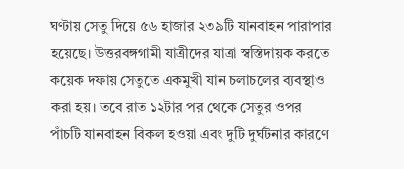ঘণ্টায় সেতু দিয়ে ৫৬ হাজার ২৩৯টি যানবাহন পারাপার হয়েছে। উত্তরবঙ্গগামী যাত্রীদের যাত্রা স্বস্তিদায়ক করতে কয়েক দফায় সেতুতে একমুখী যান চলাচলের ব্যবস্থাও করা হয়। তবে রাত ১২টার পর থেকে সেতুর ওপর পাঁচটি যানবাহন বিকল হওয়া এবং দুটি দুর্ঘটনার কারণে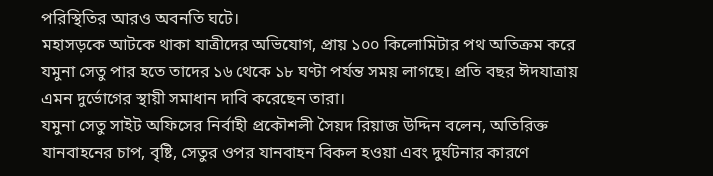পরিস্থিতির আরও অবনতি ঘটে।
মহাসড়কে আটকে থাকা যাত্রীদের অভিযোগ, প্রায় ১০০ কিলোমিটার পথ অতিক্রম করে যমুনা সেতু পার হতে তাদের ১৬ থেকে ১৮ ঘণ্টা পর্যন্ত সময় লাগছে। প্রতি বছর ঈদযাত্রায় এমন দুর্ভোগের স্থায়ী সমাধান দাবি করেছেন তারা।
যমুনা সেতু সাইট অফিসের নির্বাহী প্রকৌশলী সৈয়দ রিয়াজ উদ্দিন বলেন, অতিরিক্ত যানবাহনের চাপ, বৃষ্টি, সেতুর ওপর যানবাহন বিকল হওয়া এবং দুর্ঘটনার কারণে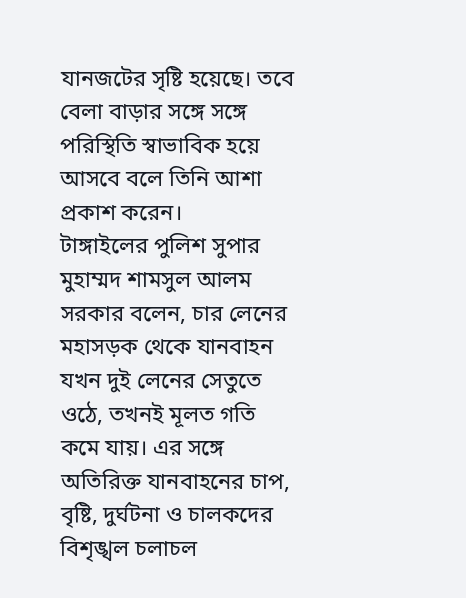যানজটের সৃষ্টি হয়েছে। তবে বেলা বাড়ার সঙ্গে সঙ্গে পরিস্থিতি স্বাভাবিক হয়ে আসবে বলে তিনি আশা প্রকাশ করেন।
টাঙ্গাইলের পুলিশ সুপার মুহাম্মদ শামসুল আলম সরকার বলেন, চার লেনের মহাসড়ক থেকে যানবাহন যখন দুই লেনের সেতুতে ওঠে, তখনই মূলত গতি কমে যায়। এর সঙ্গে অতিরিক্ত যানবাহনের চাপ, বৃষ্টি, দুর্ঘটনা ও চালকদের বিশৃঙ্খল চলাচল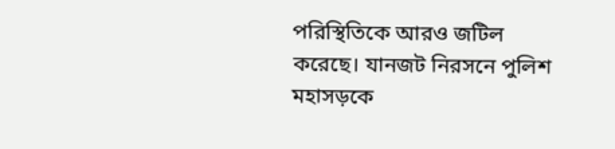পরিস্থিতিকে আরও জটিল করেছে। যানজট নিরসনে পুলিশ মহাসড়কে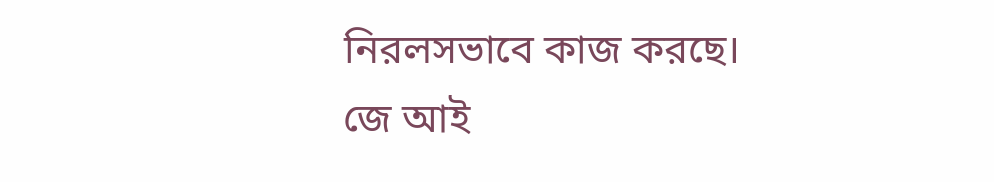নিরলসভাবে কাজ করছে।
জে আই